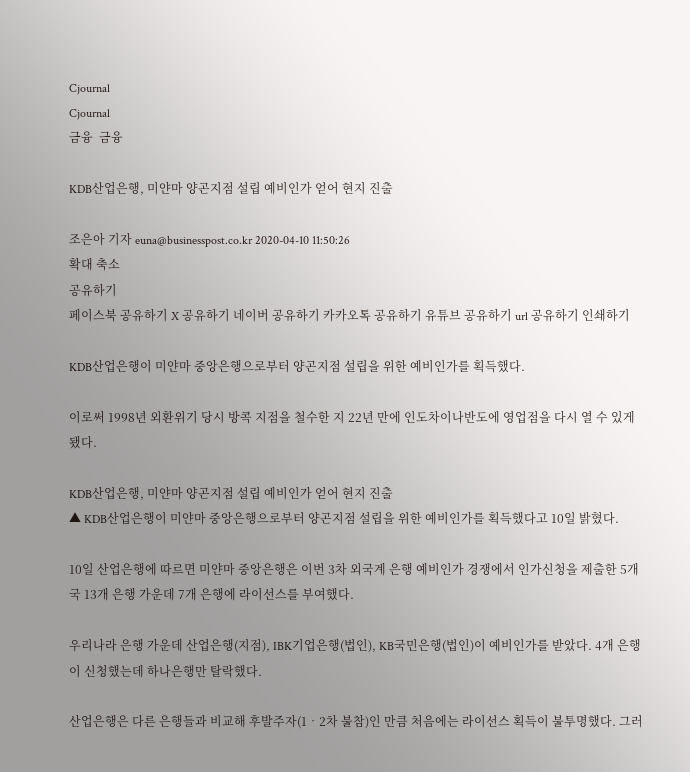Cjournal
Cjournal
금융  금융

KDB산업은행, 미얀마 양곤지점 설립 예비인가 얻어 현지 진출

조은아 기자 euna@businesspost.co.kr 2020-04-10 11:50:26
확대 축소
공유하기
페이스북 공유하기 X 공유하기 네이버 공유하기 카카오톡 공유하기 유튜브 공유하기 url 공유하기 인쇄하기

KDB산업은행이 미얀마 중앙은행으로부터 양곤지점 설립을 위한 예비인가를 획득했다.

이로써 1998년 외환위기 당시 방콕 지점을 철수한 지 22년 만에 인도차이나반도에 영업점을 다시 열 수 있게 됐다.

KDB산업은행, 미얀마 양곤지점 설립 예비인가 얻어 현지 진출
▲ KDB산업은행이 미얀마 중앙은행으로부터 양곤지점 설립을 위한 예비인가를 획득했다고 10일 밝혔다.

10일 산업은행에 따르면 미얀마 중앙은행은 이번 3차 외국계 은행 예비인가 경쟁에서 인가신청을 제출한 5개국 13개 은행 가운데 7개 은행에 라이선스를 부여했다.

우리나라 은행 가운데 산업은행(지점), IBK기업은행(법인), KB국민은행(법인)이 예비인가를 받았다. 4개 은행이 신청했는데 하나은행만 탈락했다.

산업은행은 다른 은행들과 비교해 후발주자(1‧2차 불참)인 만큼 처음에는 라이선스 획득이 불투명했다. 그러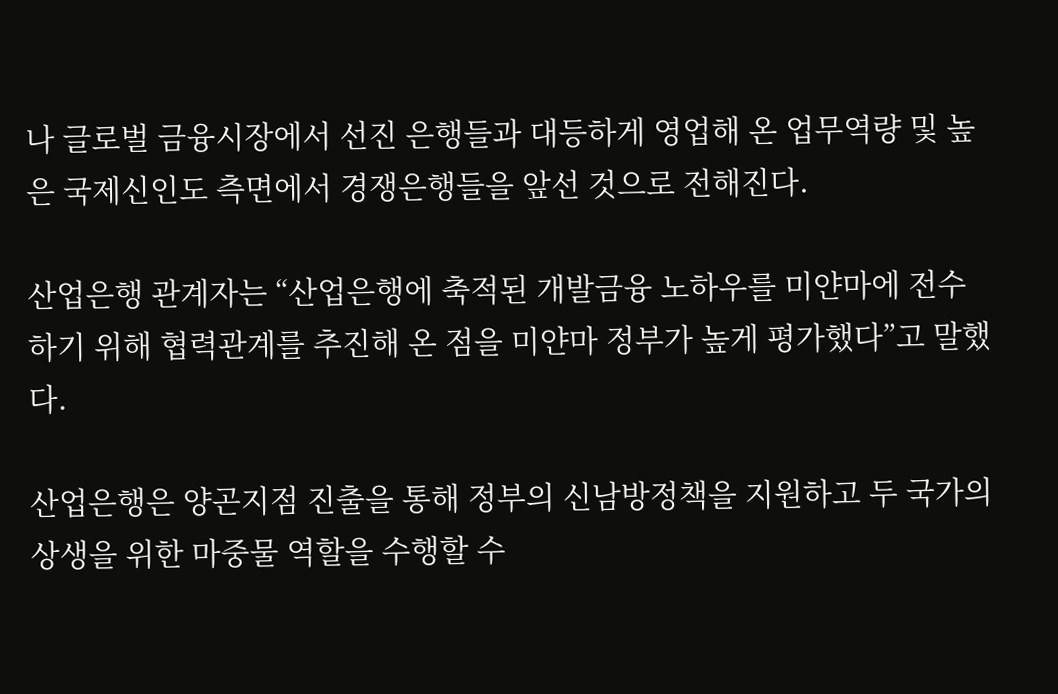나 글로벌 금융시장에서 선진 은행들과 대등하게 영업해 온 업무역량 및 높은 국제신인도 측면에서 경쟁은행들을 앞선 것으로 전해진다.

산업은행 관계자는 “산업은행에 축적된 개발금융 노하우를 미얀마에 전수하기 위해 협력관계를 추진해 온 점을 미얀마 정부가 높게 평가했다”고 말했다.

산업은행은 양곤지점 진출을 통해 정부의 신남방정책을 지원하고 두 국가의 상생을 위한 마중물 역할을 수행할 수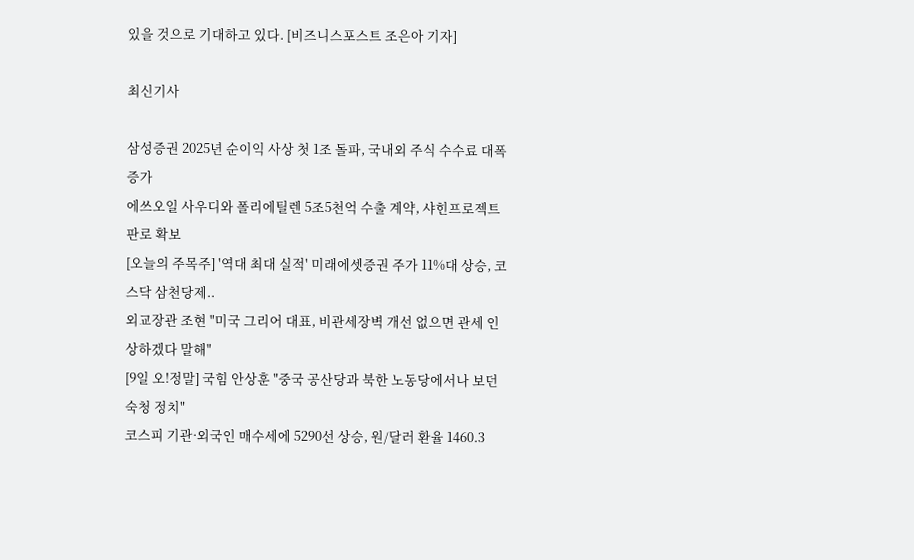있을 것으로 기대하고 있다. [비즈니스포스트 조은아 기자]

최신기사

삼성증권 2025년 순이익 사상 첫 1조 돌파, 국내외 주식 수수료 대폭 증가
에쓰오일 사우디와 폴리에틸렌 5조5천억 수출 계약, 샤힌프로젝트 판로 확보
[오늘의 주목주] '역대 최대 실적' 미래에셋증권 주가 11%대 상승, 코스닥 삼천당제..
외교장관 조현 "미국 그리어 대표, 비관세장벽 개선 없으면 관세 인상하겠다 말해"
[9일 오!정말] 국힘 안상훈 "중국 공산당과 북한 노동당에서나 보던 숙청 정치"
코스피 기관·외국인 매수세에 5290선 상승, 원/달러 환율 1460.3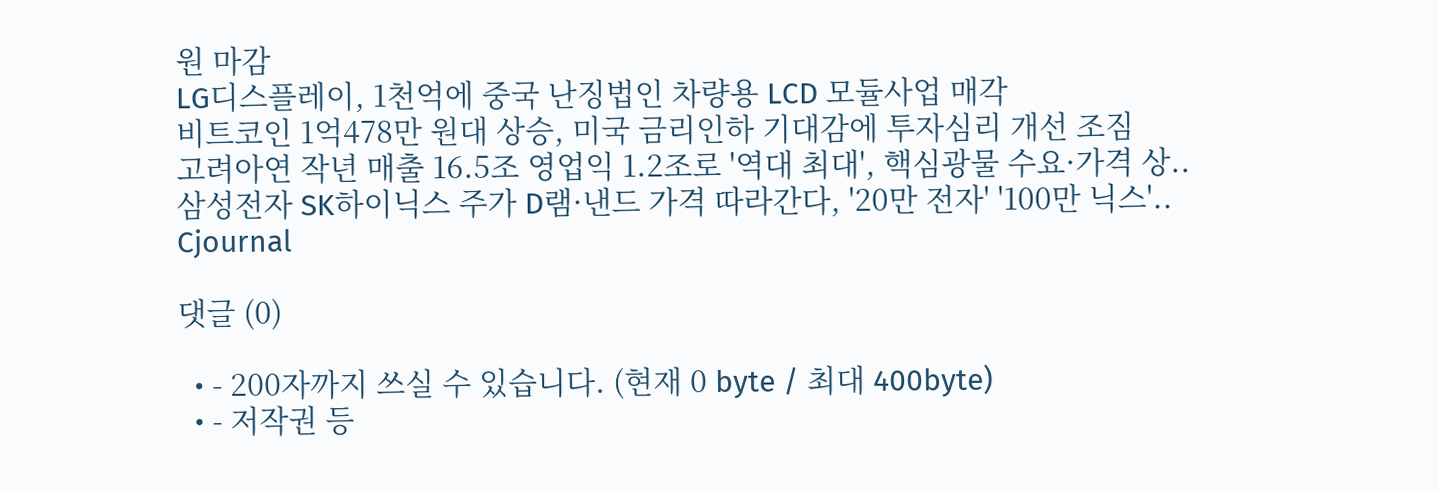원 마감
LG디스플레이, 1천억에 중국 난징법인 차량용 LCD 모듈사업 매각
비트코인 1억478만 원대 상승, 미국 금리인하 기대감에 투자심리 개선 조짐
고려아연 작년 매출 16.5조 영업익 1.2조로 '역대 최대', 핵심광물 수요·가격 상..
삼성전자 SK하이닉스 주가 D램·낸드 가격 따라간다, '20만 전자' '100만 닉스'..
Cjournal

댓글 (0)

  • - 200자까지 쓰실 수 있습니다. (현재 0 byte / 최대 400byte)
  • - 저작권 등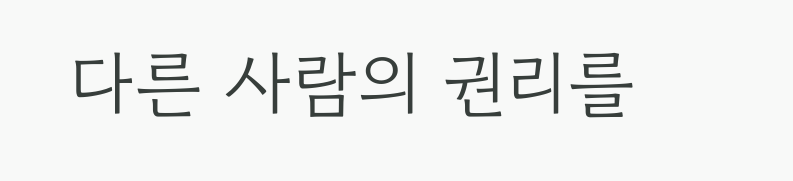다른 사람의 권리를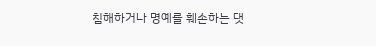침해하거나 명예를 훼손하는 댓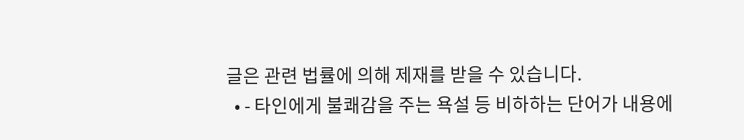글은 관련 법률에 의해 제재를 받을 수 있습니다.
  • - 타인에게 불쾌감을 주는 욕설 등 비하하는 단어가 내용에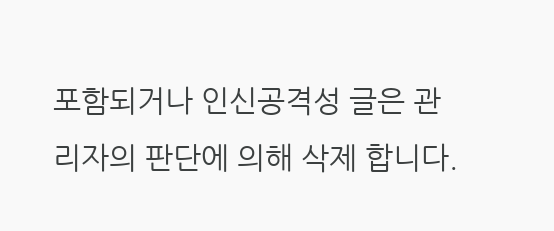포함되거나 인신공격성 글은 관리자의 판단에 의해 삭제 합니다.